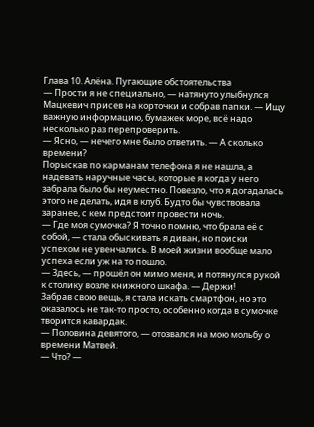Глава 10. Алёна. Пугающие обстоятельства
— Прости я не специально, — натянуто улыбнулся Мацкевич присев на корточки и собрав папки. — Ищу важную информацию, бумажек море, всё надо несколько раз перепроверить.
— Ясно, — нечего мне было ответить. — А сколько времени?
Порыскав по карманам телефона я не нашла, а надевать наручные часы, которые я когда у него забрала было бы неуместно. Повезло, что я догадалась этого не делать, идя в клуб. Будто бы чувствовала заранее, с кем предстоит провести ночь.
— Где моя сумочка? Я точно помню, что брала её с собой, — стала обыскивать я диван, но поиски успехом не увенчались. В моей жизни вообще мало успеха если уж на то пошло.
— Здесь, — прошёл он мимо меня, и потянулся рукой к столику возле книжного шкафа. — Держи!
Забрав свою вещь, я стала искать смартфон, но это оказалось не так-то просто, особенно когда в сумочке творится кавардак.
— Половина девятого, — отозвался на мою мольбу о времени Матвей.
— Что? —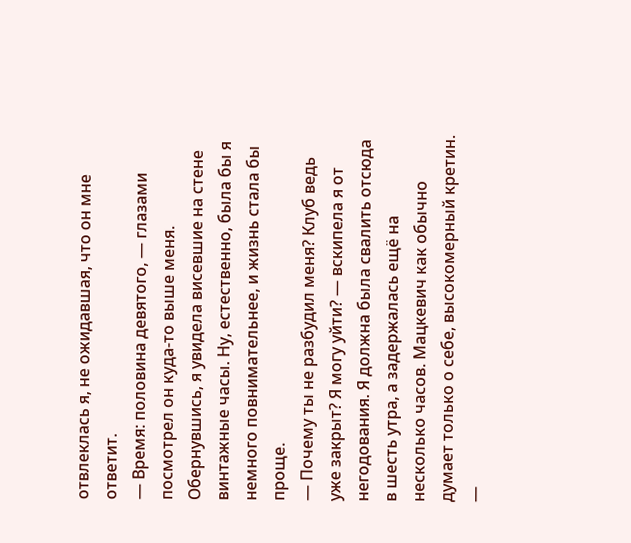отвлеклась я, не ожидавшая, что он мне ответит.
— Время: половина девятого, — глазами посмотрел он куда-то выше меня.
Обернувшись, я увидела висевшие на стене винтажные часы. Ну, естественно, была бы я немного повнимательнее, и жизнь стала бы проще.
— Почему ты не разбудил меня? Клуб ведь уже закрыт? Я могу уйти? — вскипела я от негодования. Я должна была свалить отсюда в шесть утра, а задержалась ещё на несколько часов. Мацкевич как обычно думает только о себе, высокомерный кретин.
—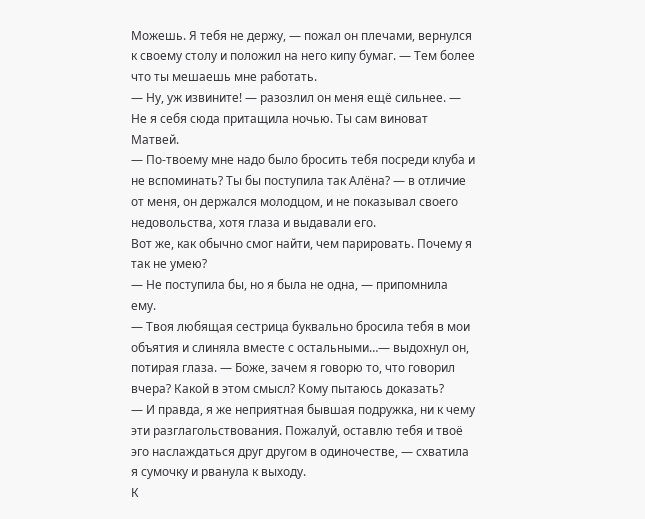Можешь. Я тебя не держу, — пожал он плечами, вернулся к своему столу и положил на него кипу бумаг. — Тем более что ты мешаешь мне работать.
— Ну, уж извините! — разозлил он меня ещё сильнее. — Не я себя сюда притащила ночью. Ты сам виноват Матвей.
— По-твоему мне надо было бросить тебя посреди клуба и не вспоминать? Ты бы поступила так Алёна? — в отличие от меня, он держался молодцом, и не показывал своего недовольства, хотя глаза и выдавали его.
Вот же, как обычно смог найти, чем парировать. Почему я так не умею?
— Не поступила бы, но я была не одна, — припомнила ему.
— Твоя любящая сестрица буквально бросила тебя в мои объятия и слиняла вместе с остальными…— выдохнул он, потирая глаза. — Боже, зачем я говорю то, что говорил вчера? Какой в этом смысл? Кому пытаюсь доказать?
— И правда, я же неприятная бывшая подружка, ни к чему эти разглагольствования. Пожалуй, оставлю тебя и твоё эго наслаждаться друг другом в одиночестве, — схватила я сумочку и рванула к выходу.
К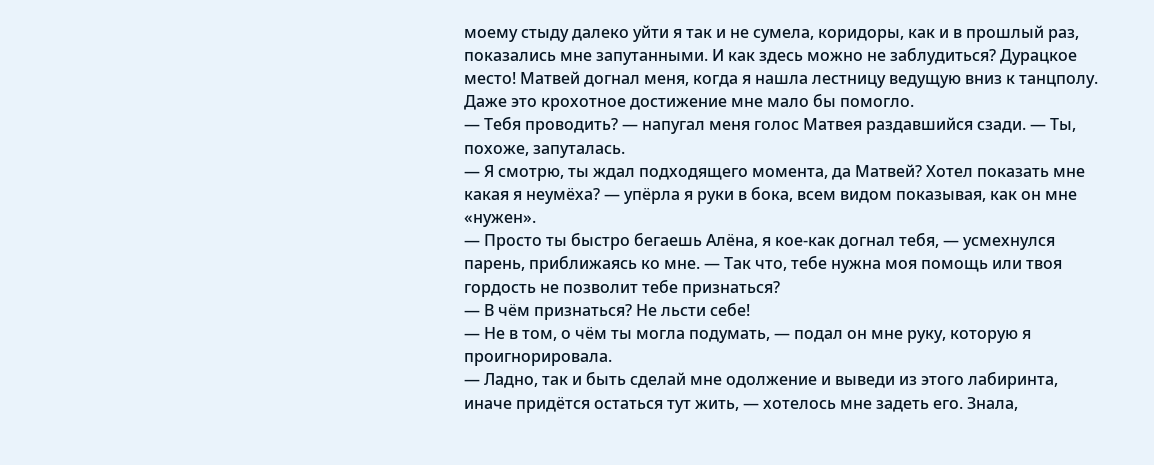моему стыду далеко уйти я так и не сумела, коридоры, как и в прошлый раз, показались мне запутанными. И как здесь можно не заблудиться? Дурацкое место! Матвей догнал меня, когда я нашла лестницу ведущую вниз к танцполу. Даже это крохотное достижение мне мало бы помогло.
— Тебя проводить? — напугал меня голос Матвея раздавшийся сзади. — Ты, похоже, запуталась.
— Я смотрю, ты ждал подходящего момента, да Матвей? Хотел показать мне какая я неумёха? — упёрла я руки в бока, всем видом показывая, как он мне «нужен».
— Просто ты быстро бегаешь Алёна, я кое-как догнал тебя, — усмехнулся парень, приближаясь ко мне. — Так что, тебе нужна моя помощь или твоя гордость не позволит тебе признаться?
— В чём признаться? Не льсти себе!
— Не в том, о чём ты могла подумать, — подал он мне руку, которую я проигнорировала.
— Ладно, так и быть сделай мне одолжение и выведи из этого лабиринта, иначе придётся остаться тут жить, — хотелось мне задеть его. Знала,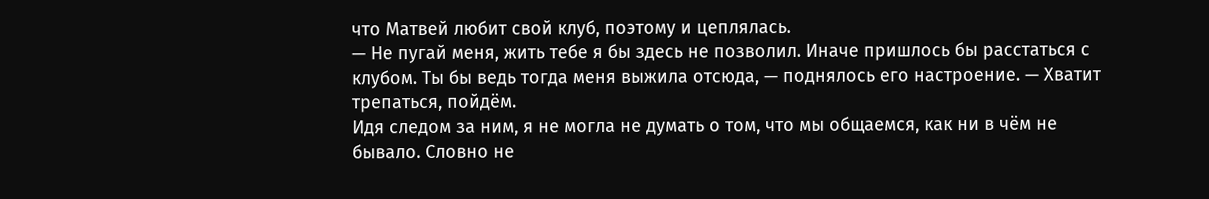что Матвей любит свой клуб, поэтому и цеплялась.
— Не пугай меня, жить тебе я бы здесь не позволил. Иначе пришлось бы расстаться с клубом. Ты бы ведь тогда меня выжила отсюда, — поднялось его настроение. — Хватит трепаться, пойдём.
Идя следом за ним, я не могла не думать о том, что мы общаемся, как ни в чём не бывало. Словно не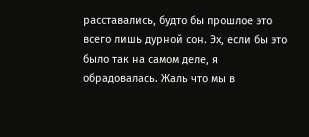расставались, будто бы прошлое это всего лишь дурной сон. Эх, если бы это было так на самом деле, я обрадовалась. Жаль что мы в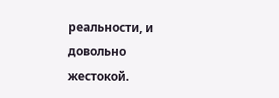реальности, и довольно жестокой.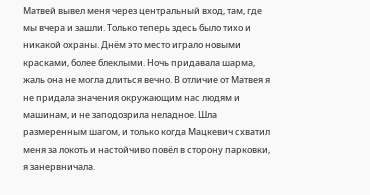Матвей вывел меня через центральный вход, там, где мы вчера и зашли. Только теперь здесь было тихо и никакой охраны. Днём это место играло новыми красками, более блеклыми. Ночь придавала шарма, жаль она не могла длиться вечно. В отличие от Матвея я не придала значения окружающим нас людям и машинам, и не заподозрила неладное. Шла размеренным шагом, и только когда Мацкевич схватил меня за локоть и настойчиво повёл в сторону парковки, я занервничала.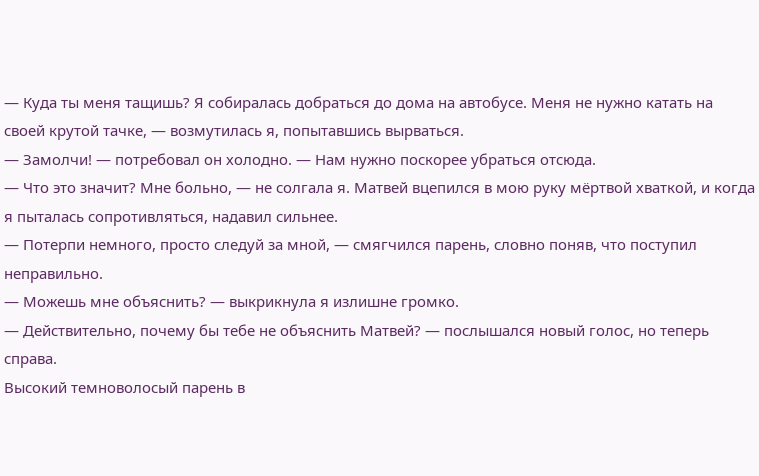— Куда ты меня тащишь? Я собиралась добраться до дома на автобусе. Меня не нужно катать на своей крутой тачке, — возмутилась я, попытавшись вырваться.
— Замолчи! — потребовал он холодно. — Нам нужно поскорее убраться отсюда.
— Что это значит? Мне больно, — не солгала я. Матвей вцепился в мою руку мёртвой хваткой, и когда я пыталась сопротивляться, надавил сильнее.
— Потерпи немного, просто следуй за мной, — смягчился парень, словно поняв, что поступил неправильно.
— Можешь мне объяснить? — выкрикнула я излишне громко.
— Действительно, почему бы тебе не объяснить Матвей? — послышался новый голос, но теперь справа.
Высокий темноволосый парень в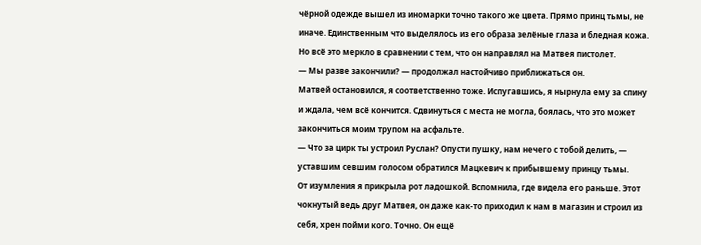чёрной одежде вышел из иномарки точно такого же цвета. Прямо принц тьмы, не иначе. Единственным что выделялось из его образа зелёные глаза и бледная кожа. Но всё это меркло в сравнении с тем, что он направлял на Матвея пистолет.
— Мы разве закончили? — продолжал настойчиво приближаться он.
Матвей остановился, я соответственно тоже. Испугавшись, я нырнула ему за спину и ждала, чем всё кончится. Сдвинуться с места не могла, боялась, что это может закончиться моим трупом на асфальте.
— Что за цирк ты устроил Руслан? Опусти пушку, нам нечего с тобой делить, — уставшим севшим голосом обратился Мацкевич к прибывшему принцу тьмы.
От изумления я прикрыла рот ладошкой. Вспомнила, где видела его раньше. Этот чокнутый ведь друг Матвея, он даже как-то приходил к нам в магазин и строил из себя, хрен пойми кого. Точно. Он ещё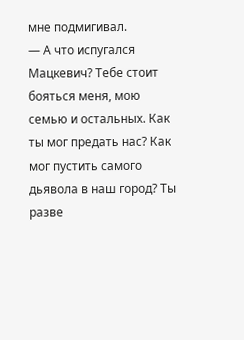мне подмигивал.
— А что испугался Мацкевич? Тебе стоит бояться меня, мою семью и остальных. Как ты мог предать нас? Как мог пустить самого дьявола в наш город? Ты разве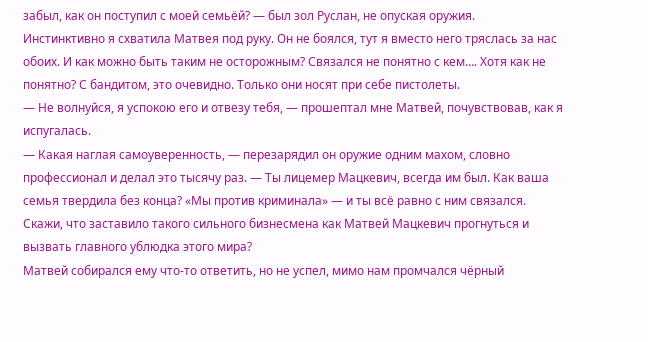забыл, как он поступил с моей семьёй? — был зол Руслан, не опуская оружия.
Инстинктивно я схватила Матвея под руку. Он не боялся, тут я вместо него тряслась за нас обоих. И как можно быть таким не осторожным? Связался не понятно с кем…. Хотя как не понятно? С бандитом, это очевидно. Только они носят при себе пистолеты.
— Не волнуйся, я успокою его и отвезу тебя, — прошептал мне Матвей, почувствовав, как я испугалась.
— Какая наглая самоуверенность, — перезарядил он оружие одним махом, словно профессионал и делал это тысячу раз. — Ты лицемер Мацкевич, всегда им был. Как ваша семья твердила без конца? «Мы против криминала» — и ты всё равно с ним связался. Скажи, что заставило такого сильного бизнесмена как Матвей Мацкевич прогнуться и вызвать главного ублюдка этого мира?
Матвей собирался ему что-то ответить, но не успел, мимо нам промчался чёрный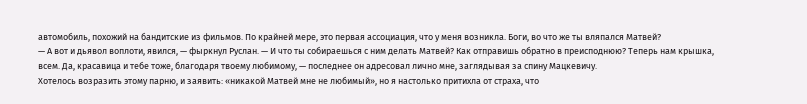автомобиль, похожий на бандитские из фильмов. По крайней мере, это первая ассоциация, что у меня возникла. Боги, во что же ты вляпался Матвей?
— А вот и дьявол воплоти, явился, — фыркнул Руслан. — И что ты собираешься с ним делать Матвей? Как отправишь обратно в преисподнюю? Теперь нам крышка, всем. Да, красавица и тебе тоже, благодаря твоему любимому, — последнее он адресовал лично мне, заглядывая за спину Мацкевичу.
Хотелось возразить этому парню, и заявить: «никакой Матвей мне не любимый», но я настолько притихла от страха, что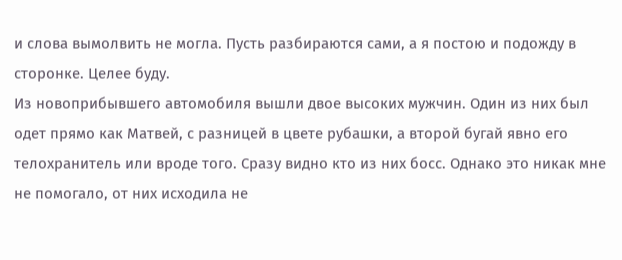и слова вымолвить не могла. Пусть разбираются сами, а я постою и подожду в сторонке. Целее буду.
Из новоприбывшего автомобиля вышли двое высоких мужчин. Один из них был одет прямо как Матвей, с разницей в цвете рубашки, а второй бугай явно его телохранитель или вроде того. Сразу видно кто из них босс. Однако это никак мне не помогало, от них исходила не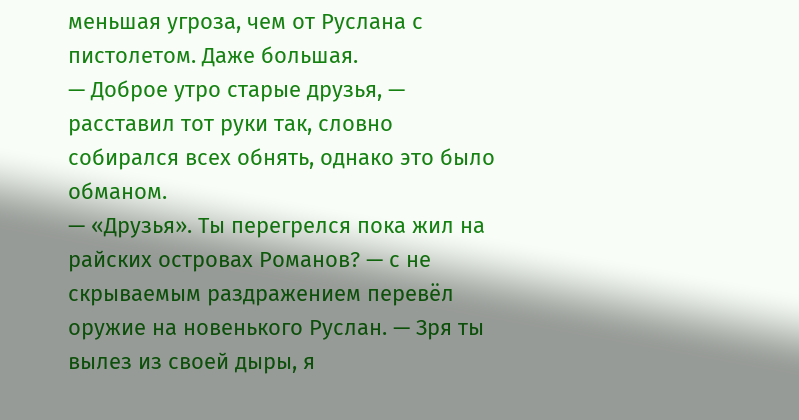меньшая угроза, чем от Руслана с пистолетом. Даже большая.
— Доброе утро старые друзья, — расставил тот руки так, словно собирался всех обнять, однако это было обманом.
— «Друзья». Ты перегрелся пока жил на райских островах Романов? — с не скрываемым раздражением перевёл оружие на новенького Руслан. — Зря ты вылез из своей дыры, я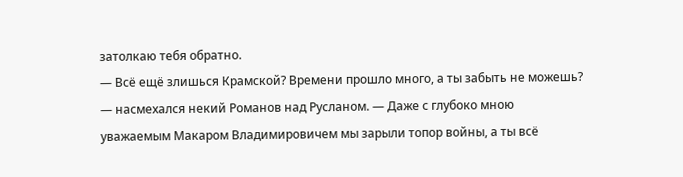затолкаю тебя обратно.
— Всё ещё злишься Крамской? Времени прошло много, а ты забыть не можешь? — насмехался некий Романов над Русланом. — Даже с глубоко мною уважаемым Макаром Владимировичем мы зарыли топор войны, а ты всё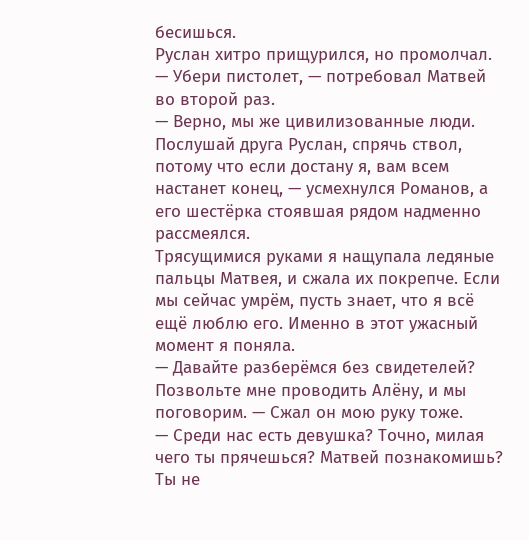бесишься.
Руслан хитро прищурился, но промолчал.
— Убери пистолет, — потребовал Матвей во второй раз.
— Верно, мы же цивилизованные люди. Послушай друга Руслан, спрячь ствол, потому что если достану я, вам всем настанет конец, — усмехнулся Романов, а его шестёрка стоявшая рядом надменно рассмеялся.
Трясущимися руками я нащупала ледяные пальцы Матвея, и сжала их покрепче. Если мы сейчас умрём, пусть знает, что я всё ещё люблю его. Именно в этот ужасный момент я поняла.
— Давайте разберёмся без свидетелей? Позвольте мне проводить Алёну, и мы поговорим. — Сжал он мою руку тоже.
— Среди нас есть девушка? Точно, милая чего ты прячешься? Матвей познакомишь? Ты не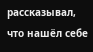рассказывал, что нашёл себе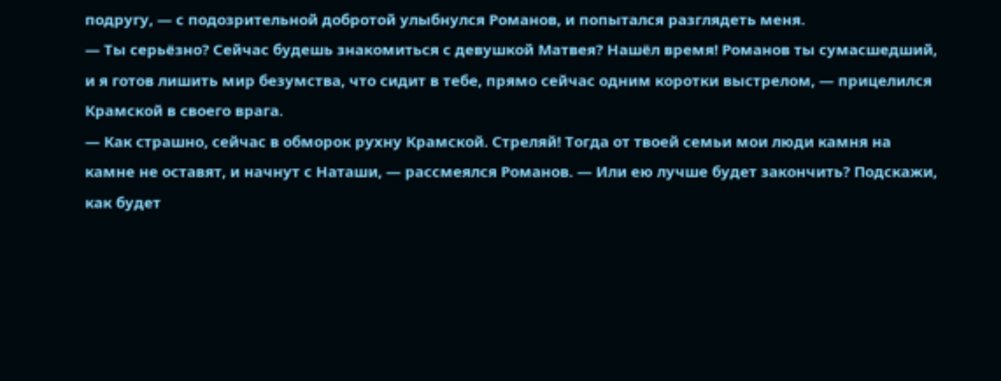подругу, — с подозрительной добротой улыбнулся Романов, и попытался разглядеть меня.
— Ты серьёзно? Сейчас будешь знакомиться с девушкой Матвея? Нашёл время! Романов ты сумасшедший, и я готов лишить мир безумства, что сидит в тебе, прямо сейчас одним коротки выстрелом, — прицелился Крамской в своего врага.
— Как страшно, сейчас в обморок рухну Крамской. Стреляй! Тогда от твоей семьи мои люди камня на камне не оставят, и начнут с Наташи, — рассмеялся Романов. — Или ею лучше будет закончить? Подскажи, как будет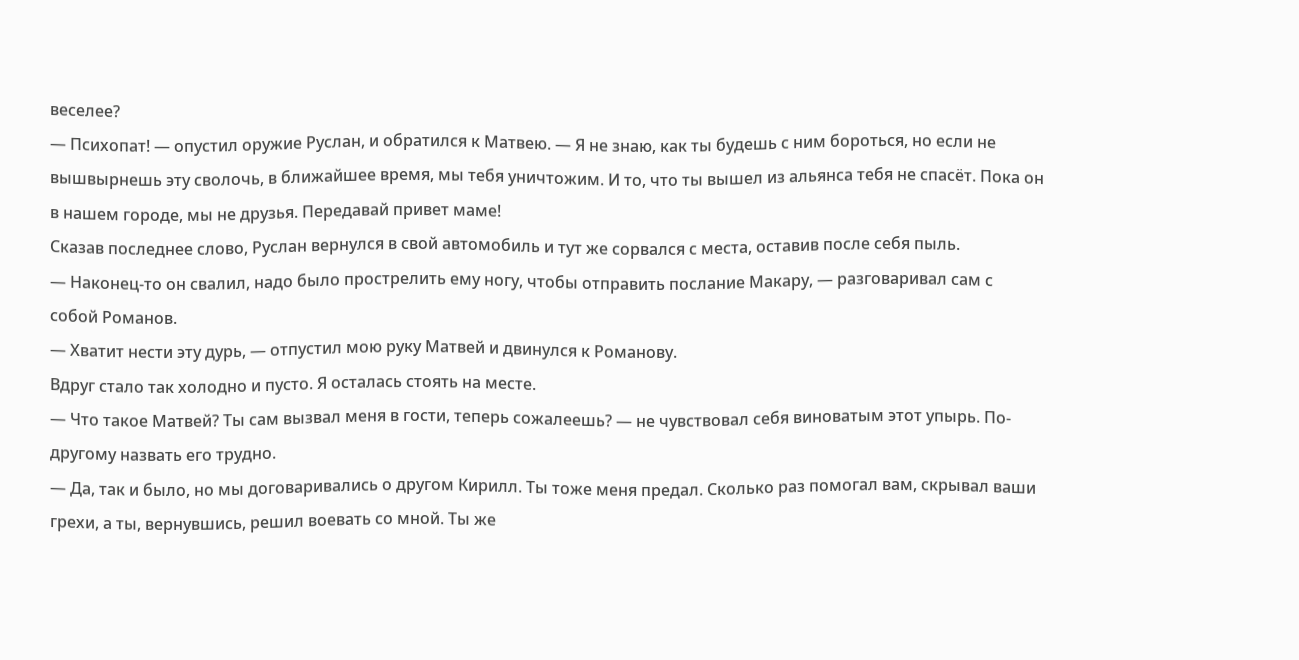веселее?
— Психопат! — опустил оружие Руслан, и обратился к Матвею. — Я не знаю, как ты будешь с ним бороться, но если не вышвырнешь эту сволочь, в ближайшее время, мы тебя уничтожим. И то, что ты вышел из альянса тебя не спасёт. Пока он в нашем городе, мы не друзья. Передавай привет маме!
Сказав последнее слово, Руслан вернулся в свой автомобиль и тут же сорвался с места, оставив после себя пыль.
— Наконец-то он свалил, надо было прострелить ему ногу, чтобы отправить послание Макару, — разговаривал сам с собой Романов.
— Хватит нести эту дурь, — отпустил мою руку Матвей и двинулся к Романову.
Вдруг стало так холодно и пусто. Я осталась стоять на месте.
— Что такое Матвей? Ты сам вызвал меня в гости, теперь сожалеешь? — не чувствовал себя виноватым этот упырь. По-другому назвать его трудно.
— Да, так и было, но мы договаривались о другом Кирилл. Ты тоже меня предал. Сколько раз помогал вам, скрывал ваши грехи, а ты, вернувшись, решил воевать со мной. Ты же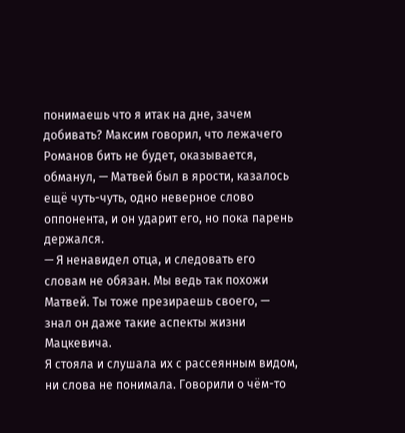понимаешь что я итак на дне, зачем добивать? Максим говорил, что лежачего Романов бить не будет, оказывается, обманул, — Матвей был в ярости, казалось ещё чуть-чуть, одно неверное слово оппонента, и он ударит его, но пока парень держался.
— Я ненавидел отца, и следовать его словам не обязан. Мы ведь так похожи Матвей. Ты тоже презираешь своего, — знал он даже такие аспекты жизни Мацкевича.
Я стояла и слушала их с рассеянным видом, ни слова не понимала. Говорили о чём-то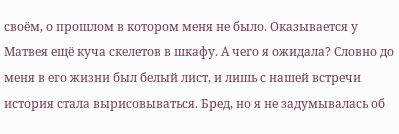своём, о прошлом в котором меня не было. Оказывается у Матвея ещё куча скелетов в шкафу. А чего я ожидала? Словно до меня в его жизни был белый лист, и лишь с нашей встречи история стала вырисовываться. Бред, но я не задумывалась об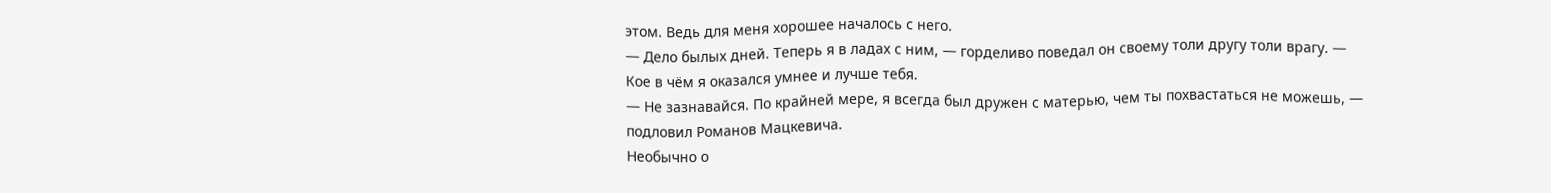этом. Ведь для меня хорошее началось с него.
— Дело былых дней. Теперь я в ладах с ним, — горделиво поведал он своему толи другу толи врагу. — Кое в чём я оказался умнее и лучше тебя.
— Не зазнавайся. По крайней мере, я всегда был дружен с матерью, чем ты похвастаться не можешь, — подловил Романов Мацкевича.
Необычно о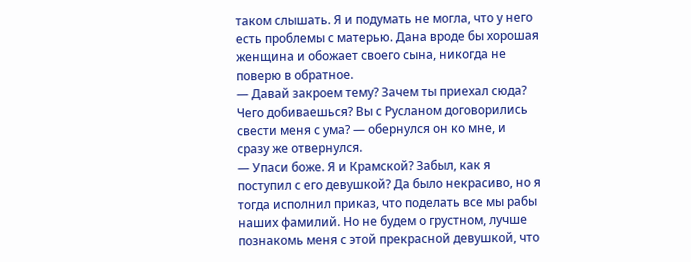таком слышать. Я и подумать не могла, что у него есть проблемы с матерью. Дана вроде бы хорошая женщина и обожает своего сына, никогда не поверю в обратное.
— Давай закроем тему? Зачем ты приехал сюда? Чего добиваешься? Вы с Русланом договорились свести меня с ума? — обернулся он ко мне, и сразу же отвернулся.
— Упаси боже. Я и Крамской? Забыл, как я поступил с его девушкой? Да было некрасиво, но я тогда исполнил приказ, что поделать все мы рабы наших фамилий. Но не будем о грустном, лучше познакомь меня с этой прекрасной девушкой, что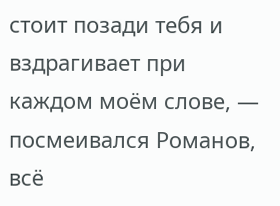стоит позади тебя и вздрагивает при каждом моём слове, — посмеивался Романов, всё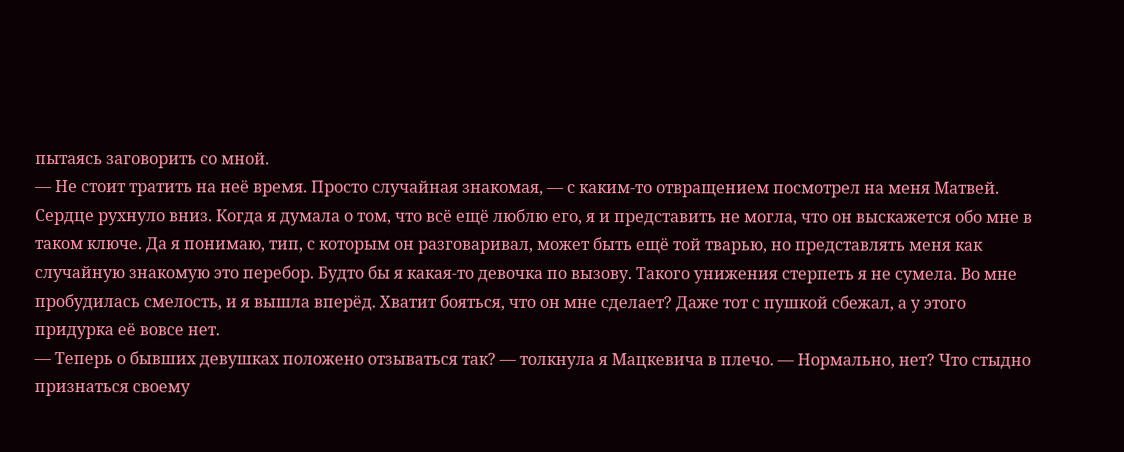пытаясь заговорить со мной.
— Не стоит тратить на неё время. Просто случайная знакомая, — с каким-то отвращением посмотрел на меня Матвей.
Сердце рухнуло вниз. Когда я думала о том, что всё ещё люблю его, я и представить не могла, что он выскажется обо мне в таком ключе. Да я понимаю, тип, с которым он разговаривал, может быть ещё той тварью, но представлять меня как случайную знакомую это перебор. Будто бы я какая-то девочка по вызову. Такого унижения стерпеть я не сумела. Во мне пробудилась смелость, и я вышла вперёд. Хватит бояться, что он мне сделает? Даже тот с пушкой сбежал, а у этого придурка её вовсе нет.
— Теперь о бывших девушках положено отзываться так? — толкнула я Мацкевича в плечо. — Нормально, нет? Что стыдно признаться своему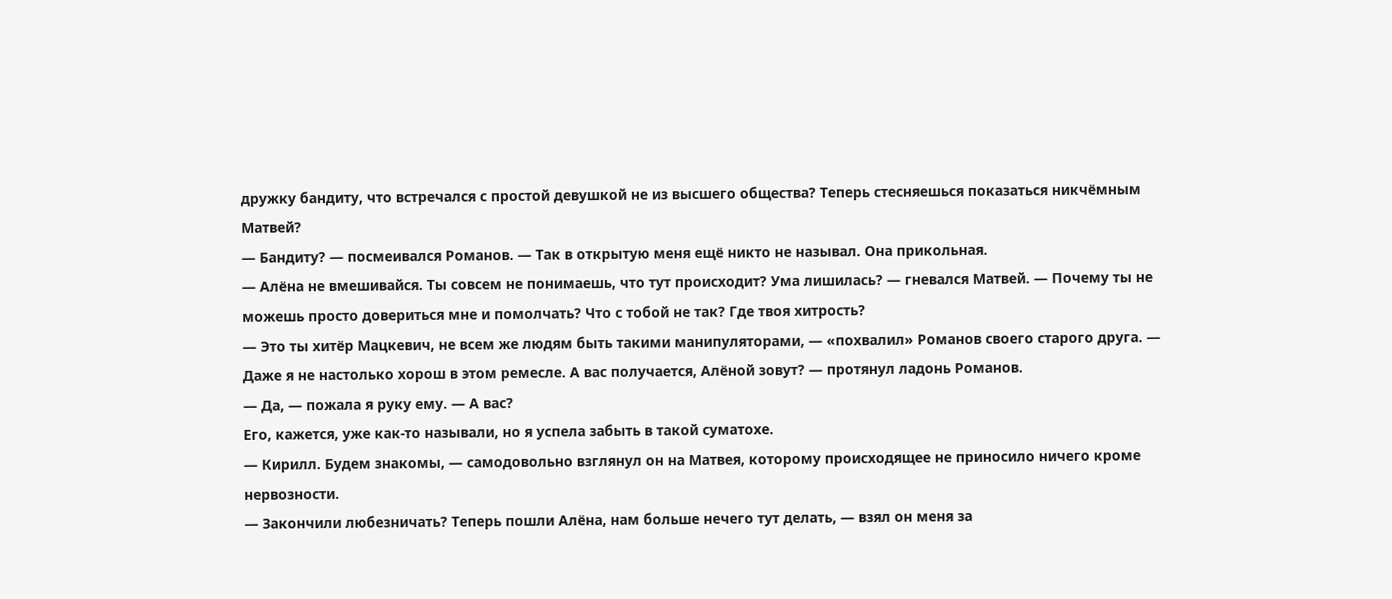дружку бандиту, что встречался с простой девушкой не из высшего общества? Теперь стесняешься показаться никчёмным Матвей?
— Бандиту? — посмеивался Романов. — Так в открытую меня ещё никто не называл. Она прикольная.
— Алёна не вмешивайся. Ты совсем не понимаешь, что тут происходит? Ума лишилась? — гневался Матвей. — Почему ты не можешь просто довериться мне и помолчать? Что с тобой не так? Где твоя хитрость?
— Это ты хитёр Мацкевич, не всем же людям быть такими манипуляторами, — «похвалил» Романов своего старого друга. — Даже я не настолько хорош в этом ремесле. А вас получается, Алёной зовут? — протянул ладонь Романов.
— Да, — пожала я руку ему. — А вас?
Его, кажется, уже как-то называли, но я успела забыть в такой суматохе.
— Кирилл. Будем знакомы, — самодовольно взглянул он на Матвея, которому происходящее не приносило ничего кроме нервозности.
— Закончили любезничать? Теперь пошли Алёна, нам больше нечего тут делать, — взял он меня за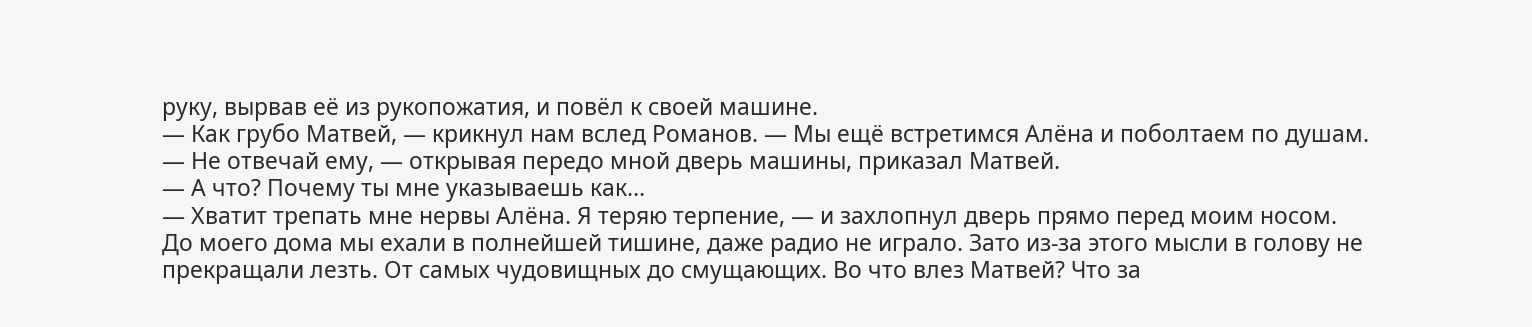руку, вырвав её из рукопожатия, и повёл к своей машине.
— Как грубо Матвей, — крикнул нам вслед Романов. — Мы ещё встретимся Алёна и поболтаем по душам.
— Не отвечай ему, — открывая передо мной дверь машины, приказал Матвей.
— А что? Почему ты мне указываешь как…
— Хватит трепать мне нервы Алёна. Я теряю терпение, — и захлопнул дверь прямо перед моим носом.
До моего дома мы ехали в полнейшей тишине, даже радио не играло. Зато из-за этого мысли в голову не прекращали лезть. От самых чудовищных до смущающих. Во что влез Матвей? Что за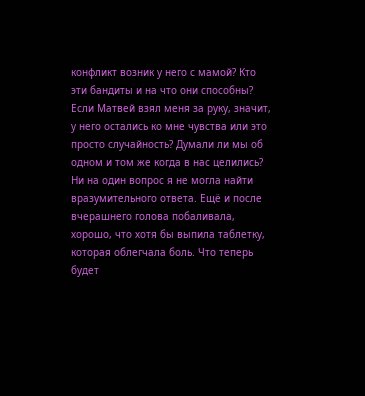конфликт возник у него с мамой? Кто эти бандиты и на что они способны? Если Матвей взял меня за руку, значит, у него остались ко мне чувства или это просто случайность? Думали ли мы об одном и том же когда в нас целились?
Ни на один вопрос я не могла найти вразумительного ответа. Ещё и после вчерашнего голова побаливала, хорошо, что хотя бы выпила таблетку, которая облегчала боль. Что теперь будет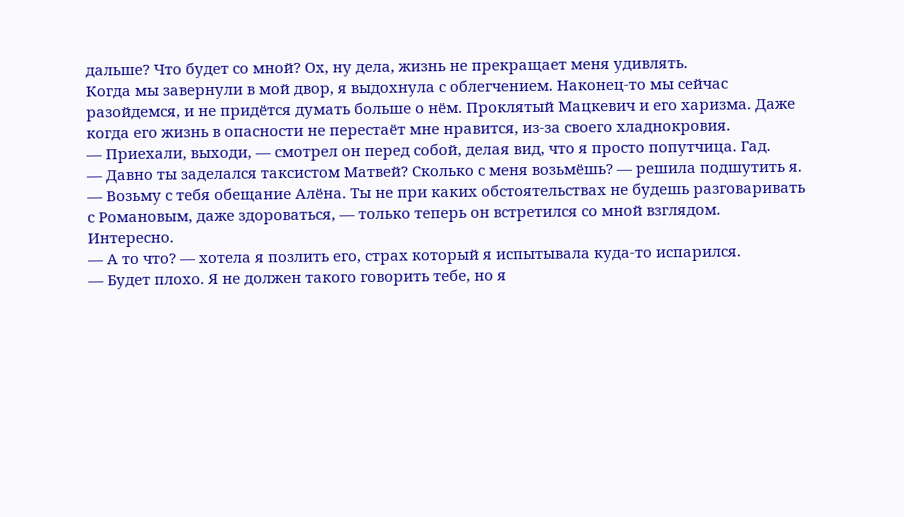дальше? Что будет со мной? Ох, ну дела, жизнь не прекращает меня удивлять.
Когда мы завернули в мой двор, я выдохнула с облегчением. Наконец-то мы сейчас разойдемся, и не придётся думать больше о нём. Проклятый Мацкевич и его харизма. Даже когда его жизнь в опасности не перестаёт мне нравится, из-за своего хладнокровия.
— Приехали, выходи, — смотрел он перед собой, делая вид, что я просто попутчица. Гад.
— Давно ты заделался таксистом Матвей? Сколько с меня возьмёшь? — решила подшутить я.
— Возьму с тебя обещание Алёна. Ты не при каких обстоятельствах не будешь разговаривать с Романовым, даже здороваться, — только теперь он встретился со мной взглядом.
Интересно.
— А то что? — хотела я позлить его, страх который я испытывала куда-то испарился.
— Будет плохо. Я не должен такого говорить тебе, но я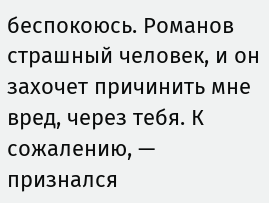беспокоюсь. Романов страшный человек, и он захочет причинить мне вред, через тебя. К сожалению, — признался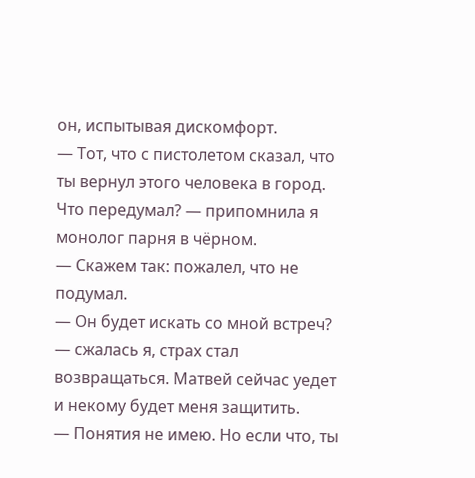он, испытывая дискомфорт.
— Тот, что с пистолетом сказал, что ты вернул этого человека в город. Что передумал? — припомнила я монолог парня в чёрном.
— Скажем так: пожалел, что не подумал.
— Он будет искать со мной встреч? — сжалась я, страх стал возвращаться. Матвей сейчас уедет и некому будет меня защитить.
— Понятия не имею. Но если что, ты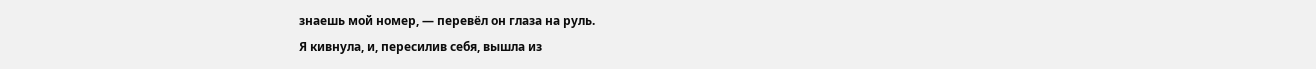знаешь мой номер, — перевёл он глаза на руль.
Я кивнула, и, пересилив себя, вышла из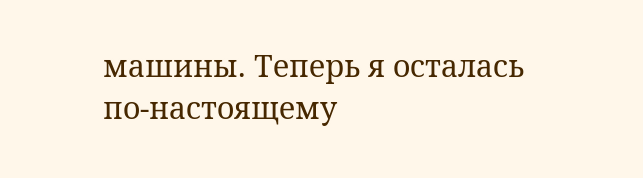машины. Теперь я осталась по-настоящему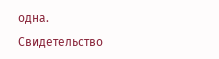одна.
Свидетельство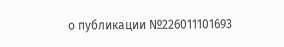о публикации №226011101693